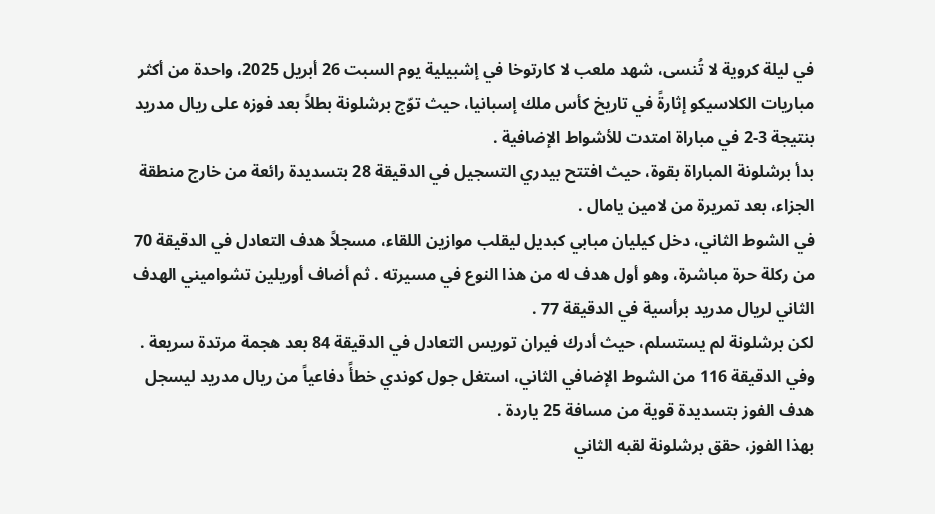في ليلة كروية لا تُنسى، شهد ملعب لا كارتوخا في إشبيلية يوم السبت 26 أبريل 2025، واحدة من أكثر مباريات الكلاسيكو إثارةً في تاريخ كأس ملك إسبانيا، حيث توّج برشلونة بطلاً بعد فوزه على ريال مدريد بنتيجة 3-2 في مباراة امتدت للأشواط الإضافية .
بدأ برشلونة المباراة بقوة، حيث افتتح بيدري التسجيل في الدقيقة 28 بتسديدة رائعة من خارج منطقة الجزاء، بعد تمريرة من لامين يامال .
في الشوط الثاني، دخل كيليان مبابي كبديل ليقلب موازين اللقاء، مسجلاً هدف التعادل في الدقيقة 70 من ركلة حرة مباشرة، وهو أول هدف له من هذا النوع في مسيرته . ثم أضاف أوريلين تشواميني الهدف الثاني لريال مدريد برأسية في الدقيقة 77 .
لكن برشلونة لم يستسلم، حيث أدرك فيران توريس التعادل في الدقيقة 84 بعد هجمة مرتدة سريعة . وفي الدقيقة 116 من الشوط الإضافي الثاني، استغل جول كوندي خطأً دفاعياً من ريال مدريد ليسجل هدف الفوز بتسديدة قوية من مسافة 25 ياردة .
بهذا الفوز، حقق برشلونة لقبه الثاني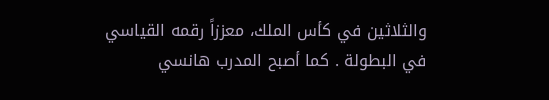والثلاثين في كأس الملك، معززاً رقمه القياسي في البطولة . كما أصبح المدرب هانسي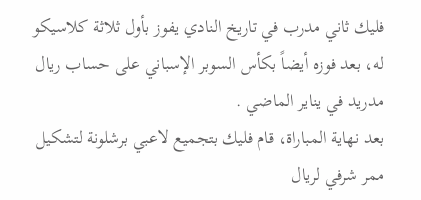فليك ثاني مدرب في تاريخ النادي يفوز بأول ثلاثة كلاسيكو له، بعد فوزه أيضاً بكأس السوبر الإسباني على حساب ريال مدريد في يناير الماضي .
بعد نهاية المباراة، قام فليك بتجميع لاعبي برشلونة لتشكيل ممر شرفي لريال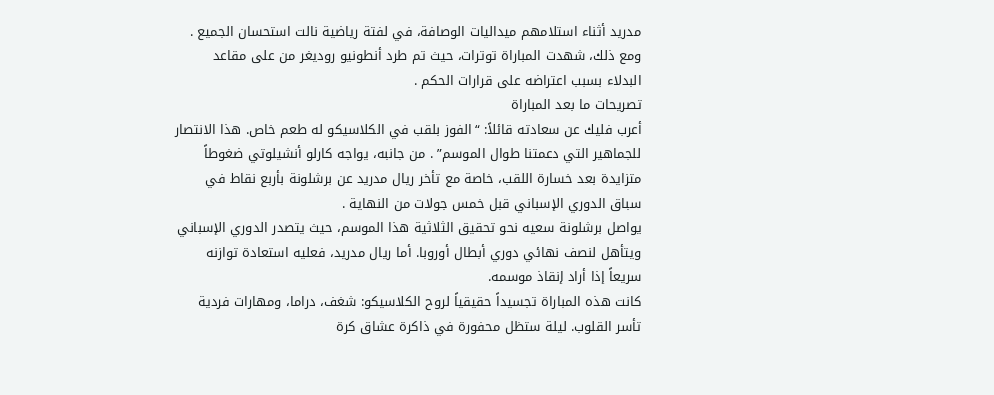مدريد أثناء استلامهم ميداليات الوصافة، في لفتة رياضية نالت استحسان الجميع . ومع ذلك، شهدت المباراة توترات، حيث تم طرد أنطونيو روديغر من على مقاعد البدلاء بسبب اعتراضه على قرارات الحكم .
تصريحات ما بعد المباراة
أعرب فليك عن سعادته قائلاً: “الفوز بلقب في الكلاسيكو له طعم خاص. هذا الانتصار للجماهير التي دعمتنا طوال الموسم” . من جانبه، يواجه كارلو أنشيلوتي ضغوطاً متزايدة بعد خسارة اللقب، خاصة مع تأخر ريال مدريد عن برشلونة بأربع نقاط في سباق الدوري الإسباني قبل خمس جولات من النهاية .
يواصل برشلونة سعيه نحو تحقيق الثلاثية هذا الموسم، حيث يتصدر الدوري الإسباني ويتأهل لنصف نهائي دوري أبطال أوروبا. أما ريال مدريد، فعليه استعادة توازنه سريعاً إذا أراد إنقاذ موسمه.
كانت هذه المباراة تجسيداً حقيقياً لروح الكلاسيكو: شغف، دراما، ومهارات فردية تأسر القلوب. ليلة ستظل محفورة في ذاكرة عشاق كرة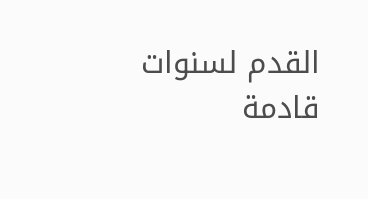القدم لسنوات قادمة